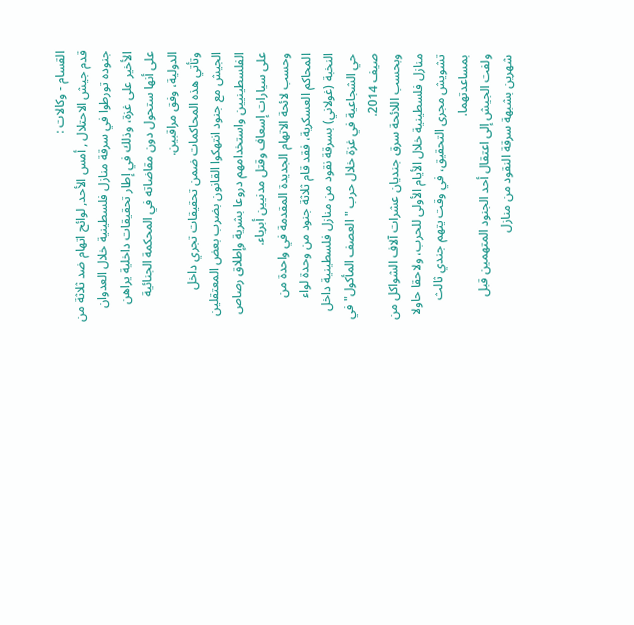القسام - وكالات :
قدم جيش الاحتلال , أمس الأحد, لوائح اتهام ضد ثلاثة من جنوده تورطوا في سرقة منازل فلسطينية خلال العدوان الأخير على غزة، وذلك في إطار تحقيقات داخلية يراهن على أنها ستحول دون مقاضاته في المحكمة الجنائية الدولية، وفق مراقبين.
وتأتي هذه المحاكمات ضمن تحقيقات تجري داخل الجيش مع جنود انتهكوا القانون بضرب بعض المعتقلين الفلسطينيين واستخدامهم دروعا بشرية وإطلاق رصاص على سيارات إسعاف وقتل مدنيين أبرياء.
وحسب لائحة الاتهام الجديدة المقدمة في واحدة من المحاكم العسكرية، فقد قام ثلاثة جنود من وحدة لواء النخبة (غولاني) بسرقة نقود من منازل فلسطينية داخل حي الشجاعية في غزة خلال حرب "العصف المأكول" في صيف 2014.
وبحسب اللائحة سرق جنديان عشرات آلاف الشواكل من منازل فلسطينية خلال الأيام الأولى للحرب، ولاحقا حاولا تشويش مجرى التحقيق، في وقت يتهم جندي ثالث بمساعدتهما.
ولفت الجيش إلى اعتقال أحد الجنود المتهمين قبل شهرين بشبهة سرقة النقود من منازل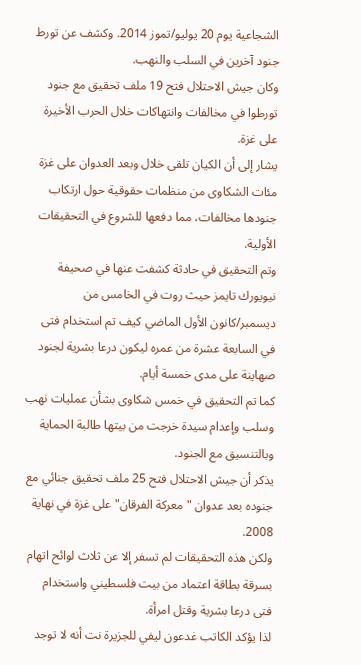الشجاعية يوم 20 يوليو/تموز 2014. وكشف عن تورط جنود آخرين في السلب والنهب.
وكان جيش الاحتلال فتح 19 ملف تحقيق مع جنود تورطوا في مخالفات وانتهاكات خلال الحرب الأخيرة على غزة.
يشار إلى أن الكيان تلقى خلال وبعد العدوان على غزة مئات الشكاوى من منظمات حقوقية حول ارتكاب جنودها مخالفات، مما دفعها للشروع في التحقيقات الأولية.
وتم التحقيق في حادثة كشفت عنها في صحيفة نيويورك تايمز حيث روت في الخامس من ديسمبر/كانون الأول الماضي كيف تم استخدام فتى في السابعة عشرة من عمره ليكون درعا بشرية لجنود صهاينة على مدى خمسة أيام.
كما تم التحقيق في خمس شكاوى بشأن عمليات نهب وسلب وإعدام سيدة خرجت من بيتها طالبة الحماية وبالتنسيق مع الجنود.
يذكر أن جيش الاحتلال فتح 25 ملف تحقيق جنائي مع جنوده بعد عدوان "معركة الفرقان" على غزة في نهاية 2008.
ولكن هذه التحقيقات لم تسفر إلا عن ثلاث لوائح اتهام بسرقة بطاقة اعتماد من بيت فلسطيني واستخدام فتى درعا بشرية وقتل امرأة.
لذا يؤكد الكاتب غدعون ليفي للجزيرة نت أنه لا توجد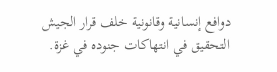دوافع إنسانية وقانونية خلف قرار الجيش التحقيق في انتهاكات جنوده في غزة.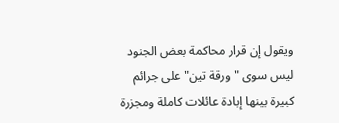ويقول إن قرار محاكمة بعض الجنود ليس سوى "ورقة تين" على جرائم كبيرة بينها إبادة عائلات كاملة ومجزرة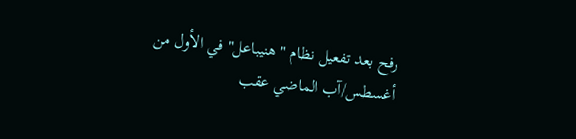رفح بعد تفعيل نظام "هنيباعل" في الأول من أغسطس/آب الماضي عقب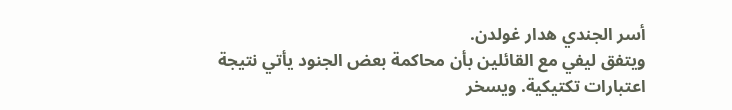أسر الجندي هدار غولدن.
ويتفق ليفي مع القائلين بأن محاكمة بعض الجنود يأتي نتيجة اعتبارات تكتيكية. ويسخر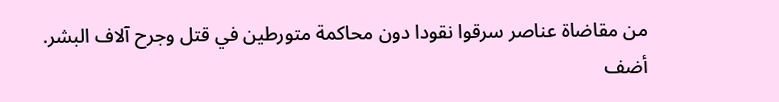من مقاضاة عناصر سرقوا نقودا دون محاكمة متورطين في قتل وجرح آلاف البشر.
أضف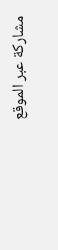مشاركة عبر الموقع